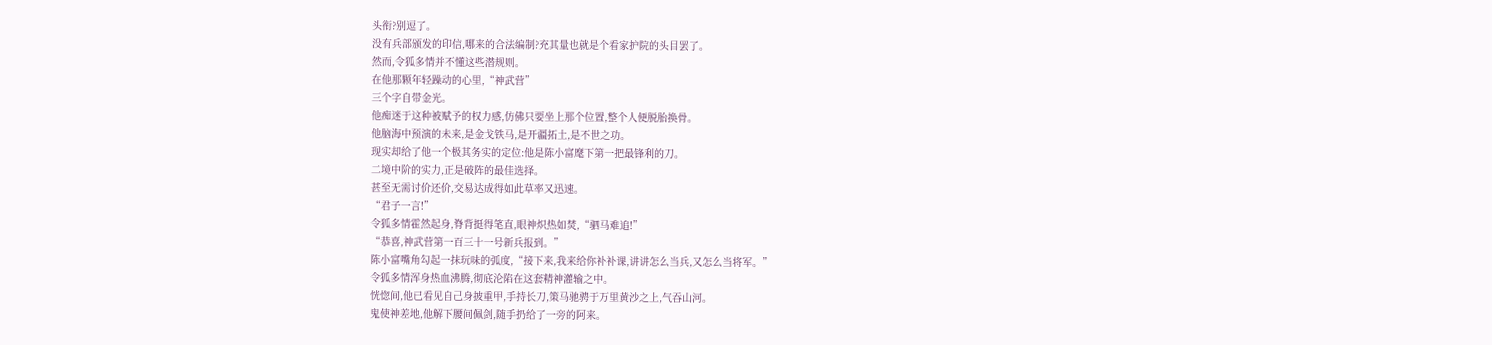头衔?别逗了。
没有兵部颁发的印信,哪来的合法编制?充其量也就是个看家护院的头目罢了。
然而,令狐多情并不懂这些潜规则。
在他那颗年轻躁动的心里,“神武营”
三个字自带金光。
他痴迷于这种被赋予的权力感,仿佛只要坐上那个位置,整个人便脱胎换骨。
他脑海中预演的未来,是金戈铁马,是开疆拓土,是不世之功。
现实却给了他一个极其务实的定位:他是陈小富麾下第一把最锋利的刀。
二境中阶的实力,正是破阵的最佳选择。
甚至无需讨价还价,交易达成得如此草率又迅速。
“君子一言!”
令狐多情霍然起身,脊背挺得笔直,眼神炽热如焚,“驷马难追!”
“恭喜,神武营第一百三十一号新兵报到。”
陈小富嘴角勾起一抹玩味的弧度,“接下来,我来给你补补课,讲讲怎么当兵,又怎么当将军。”
令狐多情浑身热血沸腾,彻底沦陷在这套精神灌输之中。
恍惚间,他已看见自己身披重甲,手持长刀,策马驰骋于万里黄沙之上,气吞山河。
鬼使神差地,他解下腰间佩剑,随手扔给了一旁的阿来。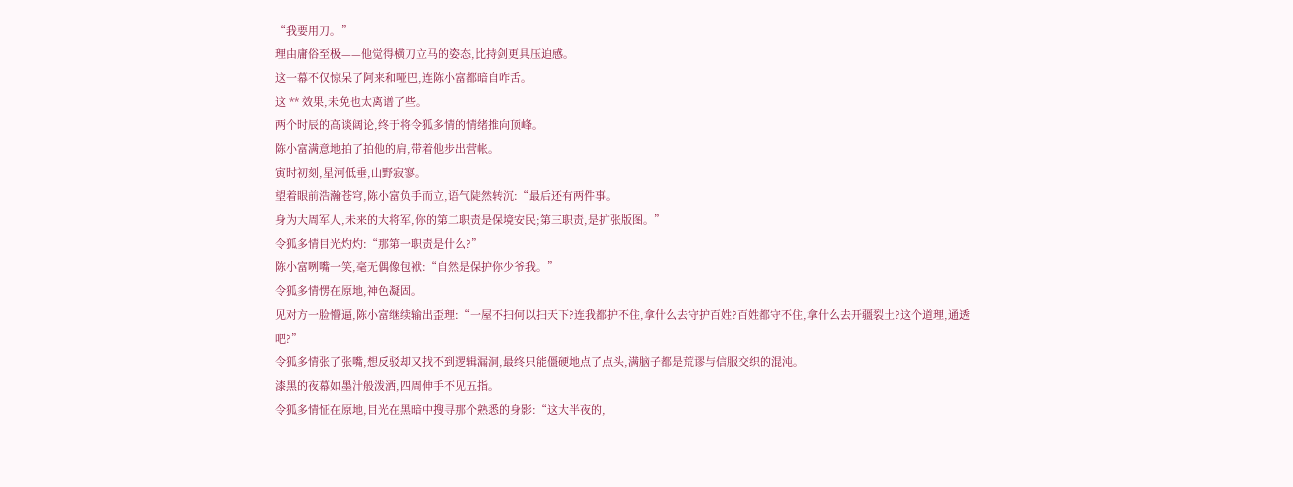“我要用刀。”
理由庸俗至极——他觉得横刀立马的姿态,比持剑更具压迫感。
这一幕不仅惊呆了阿来和哑巴,连陈小富都暗自咋舌。
这 ** 效果,未免也太离谱了些。
两个时辰的高谈阔论,终于将令狐多情的情绪推向顶峰。
陈小富满意地拍了拍他的肩,带着他步出营帐。
寅时初刻,星河低垂,山野寂寥。
望着眼前浩瀚苍穹,陈小富负手而立,语气陡然转沉:“最后还有两件事。
身为大周军人,未来的大将军,你的第二职责是保境安民;第三职责,是扩张版图。”
令狐多情目光灼灼:“那第一职责是什么?”
陈小富咧嘴一笑,毫无偶像包袱:“自然是保护你少爷我。”
令狐多情愣在原地,神色凝固。
见对方一脸懵逼,陈小富继续输出歪理:“一屋不扫何以扫天下?连我都护不住,拿什么去守护百姓?百姓都守不住,拿什么去开疆裂土?这个道理,通透吧?”
令狐多情张了张嘴,想反驳却又找不到逻辑漏洞,最终只能僵硬地点了点头,满脑子都是荒谬与信服交织的混沌。
漆黑的夜幕如墨汁般泼洒,四周伸手不见五指。
令狐多情怔在原地,目光在黑暗中搜寻那个熟悉的身影:“这大半夜的,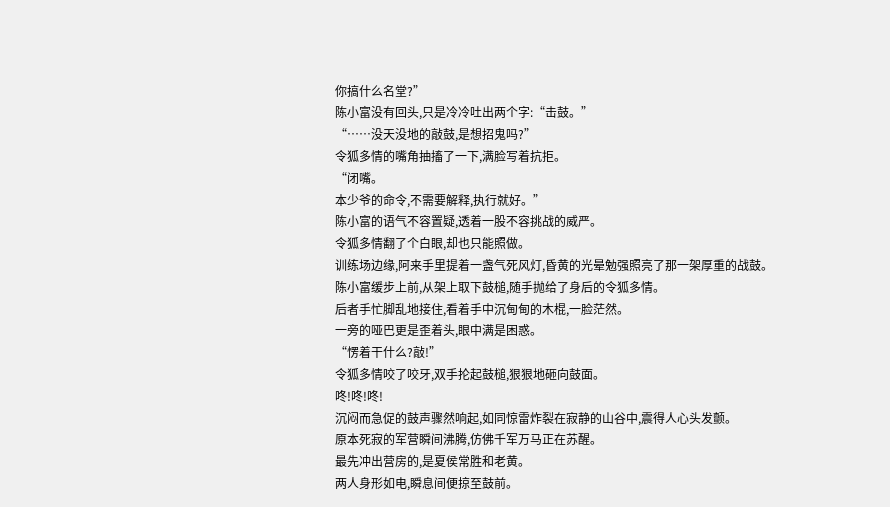你搞什么名堂?”
陈小富没有回头,只是冷冷吐出两个字:“击鼓。”
“……没天没地的敲鼓,是想招鬼吗?”
令狐多情的嘴角抽搐了一下,满脸写着抗拒。
“闭嘴。
本少爷的命令,不需要解释,执行就好。”
陈小富的语气不容置疑,透着一股不容挑战的威严。
令狐多情翻了个白眼,却也只能照做。
训练场边缘,阿来手里提着一盏气死风灯,昏黄的光晕勉强照亮了那一架厚重的战鼓。
陈小富缓步上前,从架上取下鼓槌,随手抛给了身后的令狐多情。
后者手忙脚乱地接住,看着手中沉甸甸的木棍,一脸茫然。
一旁的哑巴更是歪着头,眼中满是困惑。
“愣着干什么?敲!”
令狐多情咬了咬牙,双手抡起鼓槌,狠狠地砸向鼓面。
咚!咚!咚!
沉闷而急促的鼓声骤然响起,如同惊雷炸裂在寂静的山谷中,震得人心头发颤。
原本死寂的军营瞬间沸腾,仿佛千军万马正在苏醒。
最先冲出营房的,是夏侯常胜和老黄。
两人身形如电,瞬息间便掠至鼓前。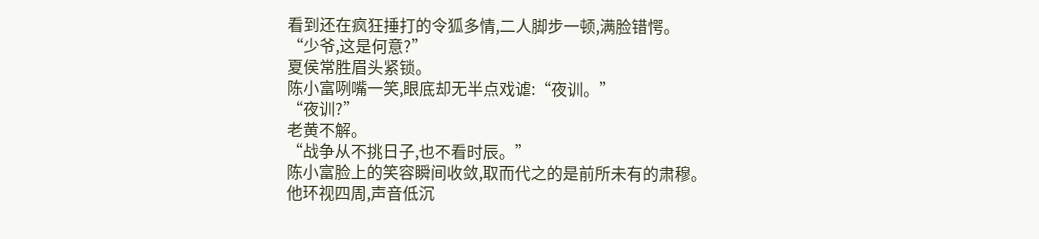看到还在疯狂捶打的令狐多情,二人脚步一顿,满脸错愕。
“少爷,这是何意?”
夏侯常胜眉头紧锁。
陈小富咧嘴一笑,眼底却无半点戏谑:“夜训。”
“夜训?”
老黄不解。
“战争从不挑日子,也不看时辰。”
陈小富脸上的笑容瞬间收敛,取而代之的是前所未有的肃穆。
他环视四周,声音低沉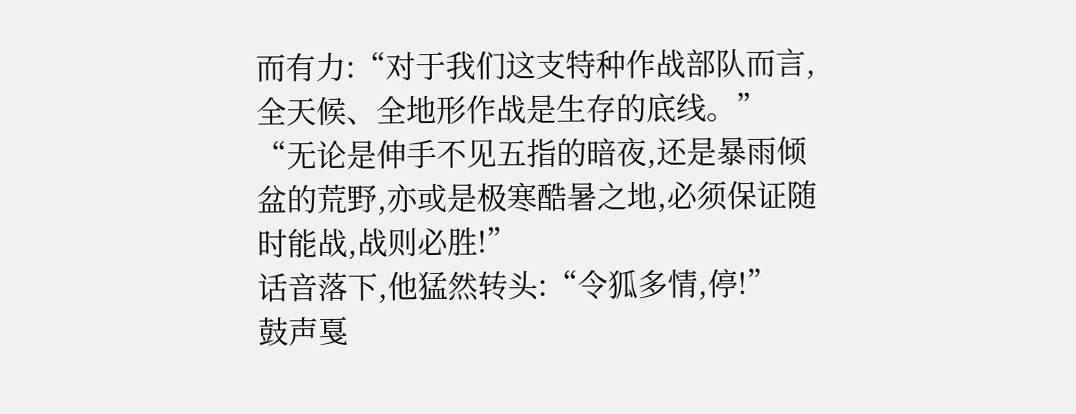而有力:“对于我们这支特种作战部队而言,全天候、全地形作战是生存的底线。”
“无论是伸手不见五指的暗夜,还是暴雨倾盆的荒野,亦或是极寒酷暑之地,必须保证随时能战,战则必胜!”
话音落下,他猛然转头:“令狐多情,停!”
鼓声戛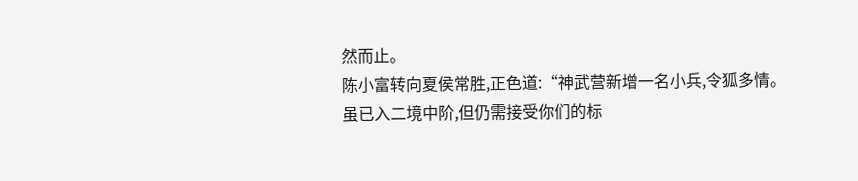然而止。
陈小富转向夏侯常胜,正色道:“神武营新增一名小兵,令狐多情。
虽已入二境中阶,但仍需接受你们的标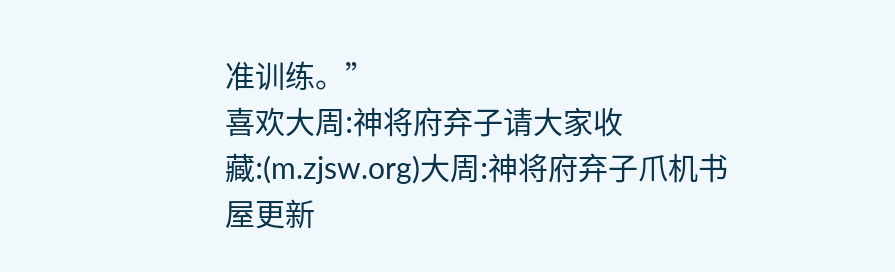准训练。”
喜欢大周:神将府弃子请大家收藏:(m.zjsw.org)大周:神将府弃子爪机书屋更新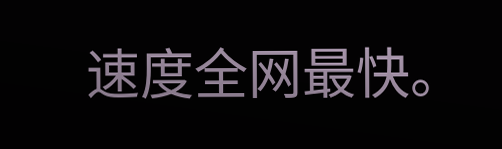速度全网最快。